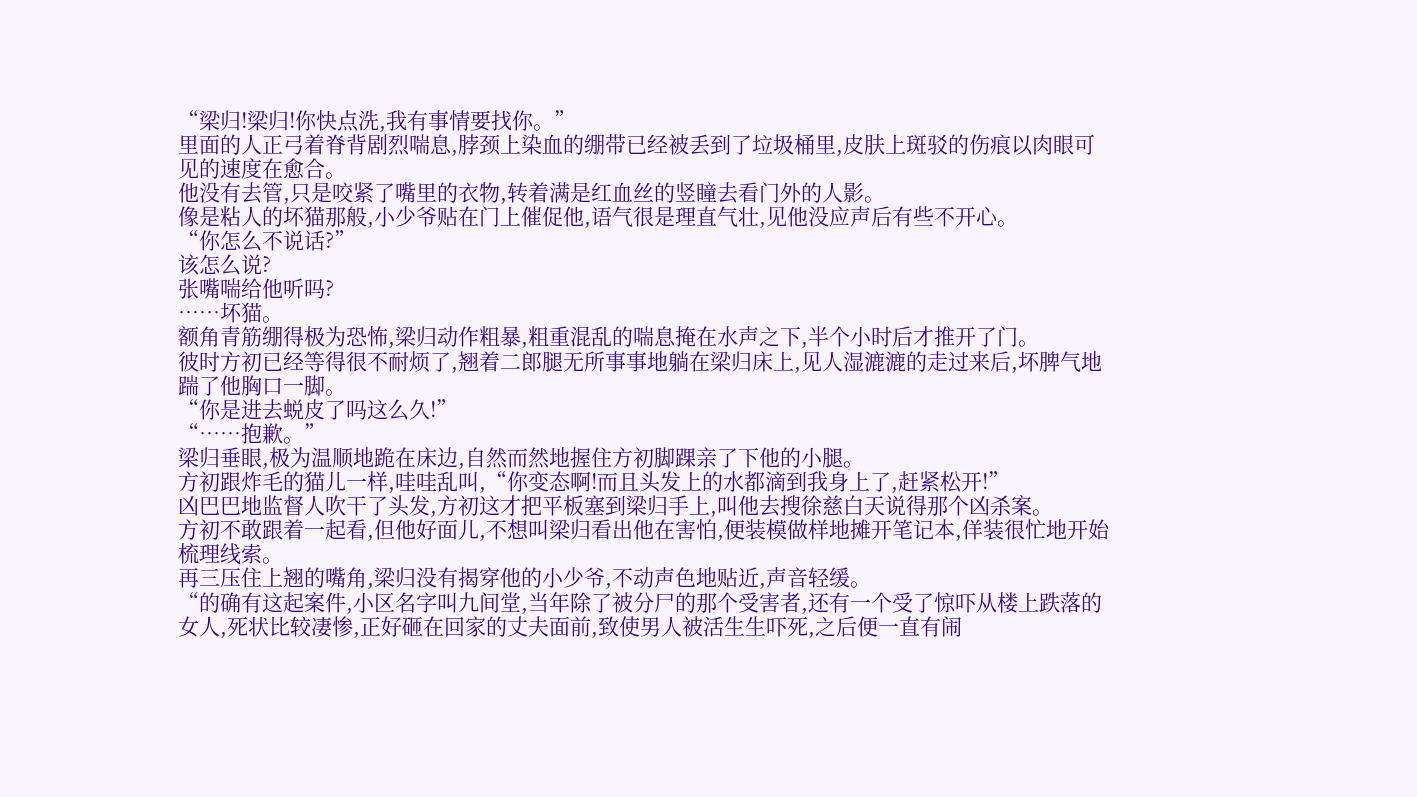“梁归!梁归!你快点洗,我有事情要找你。”
里面的人正弓着脊背剧烈喘息,脖颈上染血的绷带已经被丢到了垃圾桶里,皮肤上斑驳的伤痕以肉眼可见的速度在愈合。
他没有去管,只是咬紧了嘴里的衣物,转着满是红血丝的竖瞳去看门外的人影。
像是粘人的坏猫那般,小少爷贴在门上催促他,语气很是理直气壮,见他没应声后有些不开心。
“你怎么不说话?”
该怎么说?
张嘴喘给他听吗?
……坏猫。
额角青筋绷得极为恐怖,梁归动作粗暴,粗重混乱的喘息掩在水声之下,半个小时后才推开了门。
彼时方初已经等得很不耐烦了,翘着二郎腿无所事事地躺在梁归床上,见人湿漉漉的走过来后,坏脾气地踹了他胸口一脚。
“你是进去蜕皮了吗这么久!”
“……抱歉。”
梁归垂眼,极为温顺地跪在床边,自然而然地握住方初脚踝亲了下他的小腿。
方初跟炸毛的猫儿一样,哇哇乱叫,“你变态啊!而且头发上的水都滴到我身上了,赶紧松开!”
凶巴巴地监督人吹干了头发,方初这才把平板塞到梁归手上,叫他去搜徐慈白天说得那个凶杀案。
方初不敢跟着一起看,但他好面儿,不想叫梁归看出他在害怕,便装模做样地摊开笔记本,佯装很忙地开始梳理线索。
再三压住上翘的嘴角,梁归没有揭穿他的小少爷,不动声色地贴近,声音轻缓。
“的确有这起案件,小区名字叫九间堂,当年除了被分尸的那个受害者,还有一个受了惊吓从楼上跌落的女人,死状比较凄惨,正好砸在回家的丈夫面前,致使男人被活生生吓死,之后便一直有闹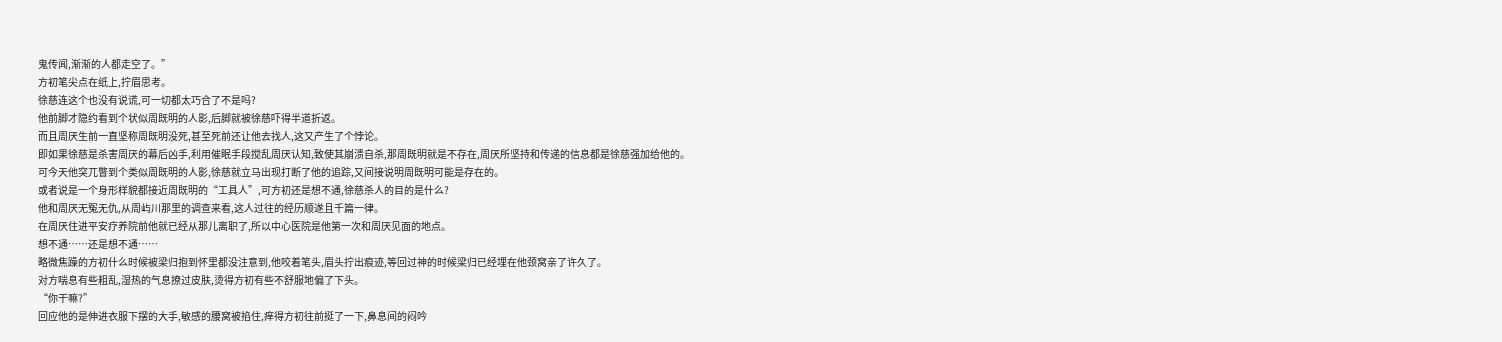鬼传闻,渐渐的人都走空了。”
方初笔尖点在纸上,拧眉思考。
徐慈连这个也没有说谎,可一切都太巧合了不是吗?
他前脚才隐约看到个状似周既明的人影,后脚就被徐慈吓得半道折返。
而且周厌生前一直坚称周既明没死,甚至死前还让他去找人,这又产生了个悖论。
即如果徐慈是杀害周厌的幕后凶手,利用催眠手段搅乱周厌认知,致使其崩溃自杀,那周既明就是不存在,周厌所坚持和传递的信息都是徐慈强加给他的。
可今天他突兀瞥到个类似周既明的人影,徐慈就立马出现打断了他的追踪,又间接说明周既明可能是存在的。
或者说是一个身形样貌都接近周既明的“工具人”,可方初还是想不通,徐慈杀人的目的是什么?
他和周厌无冤无仇,从周屿川那里的调查来看,这人过往的经历顺遂且千篇一律。
在周厌住进平安疗养院前他就已经从那儿离职了,所以中心医院是他第一次和周厌见面的地点。
想不通……还是想不通……
略微焦躁的方初什么时候被梁归抱到怀里都没注意到,他咬着笔头,眉头拧出痕迹,等回过神的时候梁归已经埋在他颈窝亲了许久了。
对方喘息有些粗乱,湿热的气息撩过皮肤,烫得方初有些不舒服地偏了下头。
“你干嘛?”
回应他的是伸进衣服下摆的大手,敏感的腰窝被掐住,痒得方初往前挺了一下,鼻息间的闷吟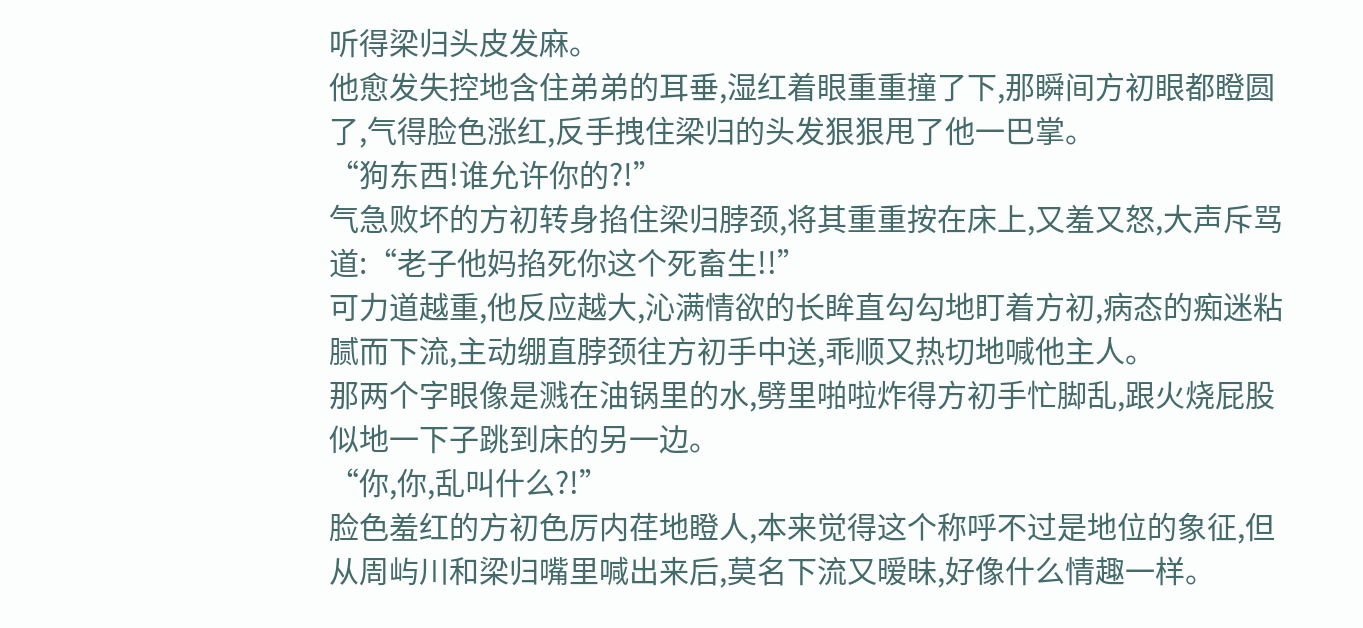听得梁归头皮发麻。
他愈发失控地含住弟弟的耳垂,湿红着眼重重撞了下,那瞬间方初眼都瞪圆了,气得脸色涨红,反手拽住梁归的头发狠狠甩了他一巴掌。
“狗东西!谁允许你的?!”
气急败坏的方初转身掐住梁归脖颈,将其重重按在床上,又羞又怒,大声斥骂道:“老子他妈掐死你这个死畜生!!”
可力道越重,他反应越大,沁满情欲的长眸直勾勾地盯着方初,病态的痴迷粘腻而下流,主动绷直脖颈往方初手中送,乖顺又热切地喊他主人。
那两个字眼像是溅在油锅里的水,劈里啪啦炸得方初手忙脚乱,跟火烧屁股似地一下子跳到床的另一边。
“你,你,乱叫什么?!”
脸色羞红的方初色厉内荏地瞪人,本来觉得这个称呼不过是地位的象征,但从周屿川和梁归嘴里喊出来后,莫名下流又暧昧,好像什么情趣一样。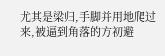尤其是梁归,手脚并用地爬过来,被逼到角落的方初避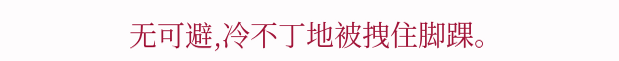无可避,冷不丁地被拽住脚踝。